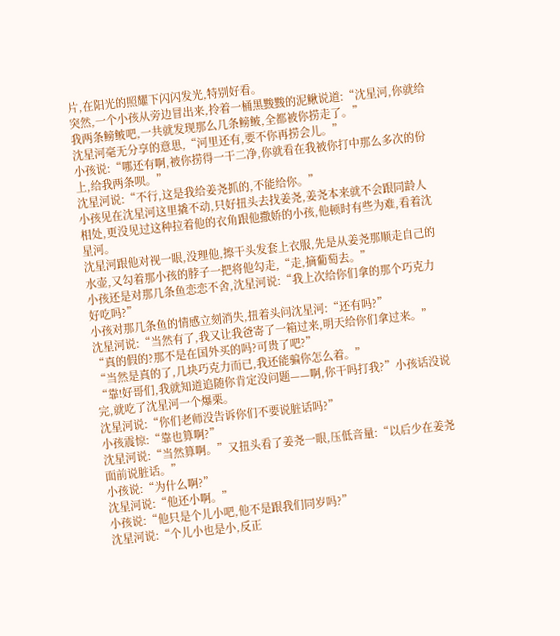片,在阳光的照耀下闪闪发光,特别好看。
突然,一个小孩从旁边冒出来,拎着一桶黑黢黢的泥鳅说道:“沈星河,你就给我两条鳑鲏吧,一共就发现那么几条鳑鲏,全都被你捞走了。”
沈星河毫无分享的意思,“河里还有,要不你再捞会儿。”
小孩说:“哪还有啊,被你捞得一干二净,你就看在我被你打中那么多次的份上,给我两条呗。”
沈星河说:“不行,这是我给姜尧抓的,不能给你。”
小孩见在沈星河这里撬不动,只好扭头去找姜尧,姜尧本来就不会跟同龄人相处,更没见过这种拉着他的衣角跟他撒娇的小孩,他顿时有些为难,看着沈星河。
沈星河跟他对视一眼,没理他,擦干头发套上衣服,先是从姜尧那顺走自己的水壶,又勾着那小孩的脖子一把将他勾走,“走,摘葡萄去。”
小孩还是对那几条鱼恋恋不舍,沈星河说:“我上次给你们拿的那个巧克力好吃吗?”
小孩对那几条鱼的情感立刻消失,扭着头问沈星河:“还有吗?”
沈星河说:“当然有了,我又让我爸寄了一箱过来,明天给你们拿过来。”
“真的假的?那不是在国外买的吗?可贵了吧?”
“当然是真的了,几块巧克力而已,我还能骗你怎么着。”
“靠!好哥们,我就知道追随你肯定没问题——啊,你干吗打我?”小孩话没说完,就吃了沈星河一个爆栗。
沈星河说:“你们老师没告诉你们不要说脏话吗?”
小孩震惊:“靠也算啊?”
沈星河说:“当然算啊。”又扭头看了姜尧一眼,压低音量:“以后少在姜尧面前说脏话。”
小孩说:“为什么啊?”
沈星河说:“他还小啊。”
小孩说:“他只是个儿小吧,他不是跟我们同岁吗?”
沈星河说:“个儿小也是小,反正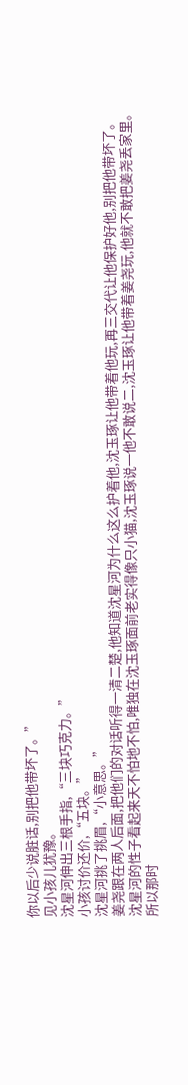你以后少说脏话,别把他带坏了。”
见小孩儿犹豫。
沈星河伸出三根手指,“三块巧克力。”
小孩讨价还价,“五块。”
沈星河挑了挑眉,“小意思。”
姜尧跟在两人后面,把他们的对话听得一清二楚,他知道沈星河为什么这么护着他,沈玉琢让他带着他玩,再三交代让他保护好他,别把他带坏了。
沈星河的性子看起来天不怕地不怕,唯独在沈玉琢面前老实得像只小猫,沈玉琢说一他不敢说二,沈玉琢让他带着姜尧玩,他就不敢把姜尧丢家里。
所以那时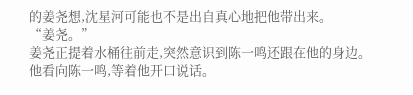的姜尧想,沈星河可能也不是出自真心地把他带出来。
“姜尧。”
姜尧正提着水桶往前走,突然意识到陈一鸣还跟在他的身边。
他看向陈一鸣,等着他开口说话。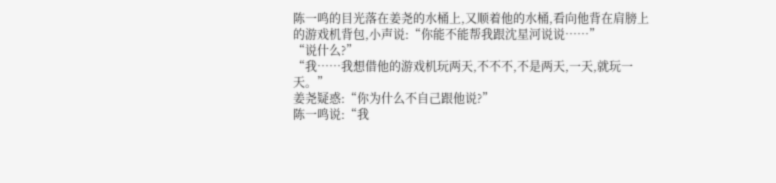陈一鸣的目光落在姜尧的水桶上,又顺着他的水桶,看向他背在肩膀上的游戏机背包,小声说:“你能不能帮我跟沈星河说说……”
“说什么?”
“我……我想借他的游戏机玩两天,不不不,不是两天,一天,就玩一天。”
姜尧疑惑:“你为什么不自己跟他说?”
陈一鸣说:“我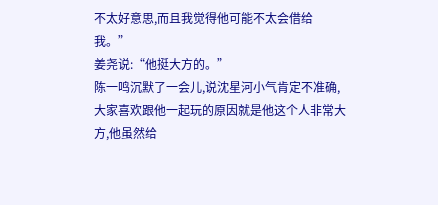不太好意思,而且我觉得他可能不太会借给我。”
姜尧说:“他挺大方的。”
陈一鸣沉默了一会儿,说沈星河小气肯定不准确,大家喜欢跟他一起玩的原因就是他这个人非常大方,他虽然给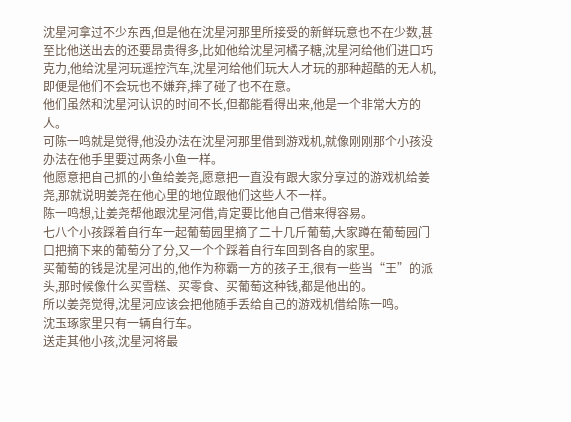沈星河拿过不少东西,但是他在沈星河那里所接受的新鲜玩意也不在少数,甚至比他送出去的还要昂贵得多,比如他给沈星河橘子糖,沈星河给他们进口巧克力,他给沈星河玩遥控汽车,沈星河给他们玩大人才玩的那种超酷的无人机,即便是他们不会玩也不嫌弃,摔了碰了也不在意。
他们虽然和沈星河认识的时间不长,但都能看得出来,他是一个非常大方的人。
可陈一鸣就是觉得,他没办法在沈星河那里借到游戏机,就像刚刚那个小孩没办法在他手里要过两条小鱼一样。
他愿意把自己抓的小鱼给姜尧,愿意把一直没有跟大家分享过的游戏机给姜尧,那就说明姜尧在他心里的地位跟他们这些人不一样。
陈一鸣想,让姜尧帮他跟沈星河借,肯定要比他自己借来得容易。
七八个小孩踩着自行车一起葡萄园里摘了二十几斤葡萄,大家蹲在葡萄园门口把摘下来的葡萄分了分,又一个个踩着自行车回到各自的家里。
买葡萄的钱是沈星河出的,他作为称霸一方的孩子王,很有一些当“王”的派头,那时候像什么买雪糕、买零食、买葡萄这种钱,都是他出的。
所以姜尧觉得,沈星河应该会把他随手丢给自己的游戏机借给陈一鸣。
沈玉琢家里只有一辆自行车。
送走其他小孩,沈星河将最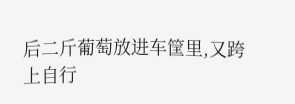后二斤葡萄放进车筐里,又跨上自行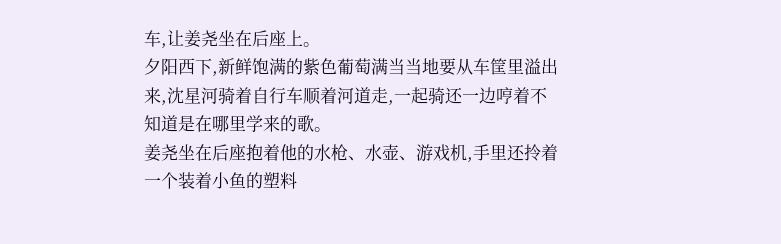车,让姜尧坐在后座上。
夕阳西下,新鲜饱满的紫色葡萄满当当地要从车筐里溢出来,沈星河骑着自行车顺着河道走,一起骑还一边哼着不知道是在哪里学来的歌。
姜尧坐在后座抱着他的水枪、水壶、游戏机,手里还拎着一个装着小鱼的塑料